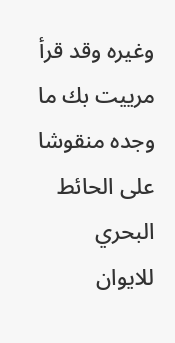وغيره وقد قرأ مرييت بك ما وجده منقوشا على الحائط البحري للايوان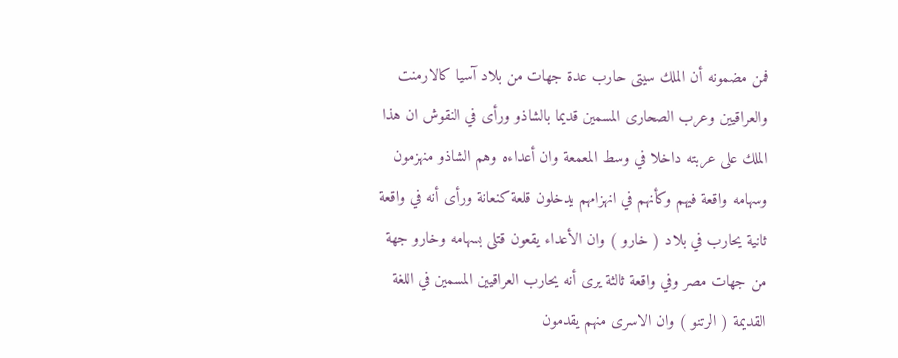فمن مضمونه أن الملك سيتى حارب عدة جهات من بلاد آسيا كالارمنت والعراقيين وعرب الصحارى المسمين قديما بالشاذو ورأى في النقوش ان هذا الملك على عربته داخلا في وسط المعمعة وان أعداءه وهم الشاذو منهزمون وسهامه واقعة فيهم وكأنهم في انهزامهم يدخلون قلعة كنعانة ورأى أنه في واقعة ثانية يحارب في بلاد ( خارو ) وان الأعداء يقعون قتلى بسهامه وخارو جهة من جهات مصر وفي واقعة ثالثة يرى أنه يحارب العراقيين المسمين في اللغة القديمة ( الرتنو ) وان الاسرى منهم يقدمون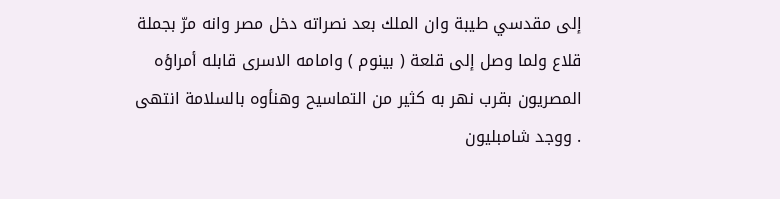إلى مقدسي طيبة وان الملك بعد نصراته دخل مصر وانه مرّ بجملة قلاع ولما وصل إلى قلعة ( بينوم ) وامامه الاسرى قابله أمراؤه المصريون بقرب نهر به كثير من التماسيح وهنأوه بالسلامة انتهى . ووجد شامبليون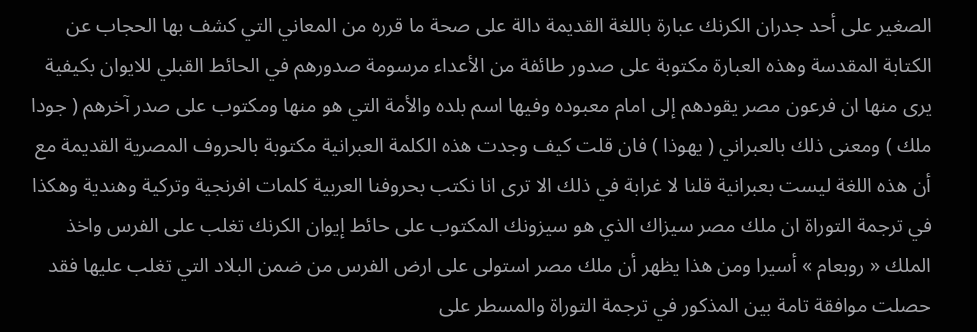الصغير على أحد جدران الكرنك عبارة باللغة القديمة دالة على صحة ما قرره من المعاني التي كشف بها الحجاب عن الكتابة المقدسة وهذه العبارة مكتوبة على صدور طائفة من الأعداء مرسومة صدورهم في الحائط القبلي للايوان بكيفية يرى منها ان فرعون مصر يقودهم إلى امام معبوده وفيها اسم بلده والأمة التي هو منها ومكتوب على صدر آخرهم ( جودا ملك ) ومعنى ذلك بالعبراني ( يهوذا ) فان قلت كيف وجدت هذه الكلمة العبرانية مكتوبة بالحروف المصرية القديمة مع أن هذه اللغة ليست بعبرانية قلنا لا غرابة في ذلك الا ترى انا نكتب بحروفنا العربية كلمات افرنجية وتركية وهندية وهكذا في ترجمة التوراة ان ملك مصر سيزاك الذي هو سيزونك المكتوب على حائط إيوان الكرنك تغلب على الفرس واخذ الملك « روبعام » أسيرا ومن هذا يظهر أن ملك مصر استولى على ارض الفرس من ضمن البلاد التي تغلب عليها فقد حصلت موافقة تامة بين المذكور في ترجمة التوراة والمسطر على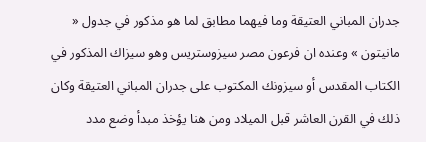جدران المباني العتيقة وما فيهما مطابق لما هو مذكور في جدول « مانيتون » وعنده ان فرعون مصر سيزوستريس وهو سيزاك المذكور في الكتاب المقدس أو سيزونك المكتوب على جدران المباني العتيقة وكان ذلك في القرن العاشر قبل الميلاد ومن هنا يؤخذ مبدأ وضع مدد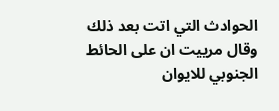الحوادث التي اتت بعد ذلك وقال مرييت ان على الحائط الجنوبي للايوان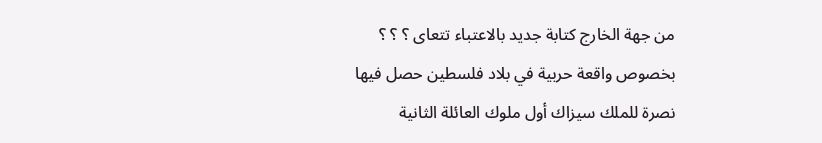من جهة الخارج كتابة جديد بالاعتباء تتعاى ؟ ؟ ؟ بخصوص واقعة حربية في بلاد فلسطين حصل فيها نصرة للملك سيزاك أول ملوك العائلة الثانية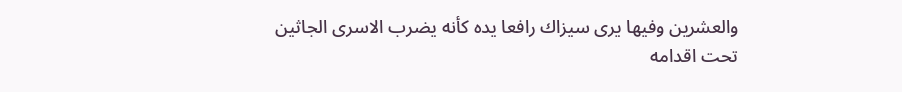والعشرين وفيها يرى سيزاك رافعا يده كأنه يضرب الاسرى الجاثين تحت اقدامه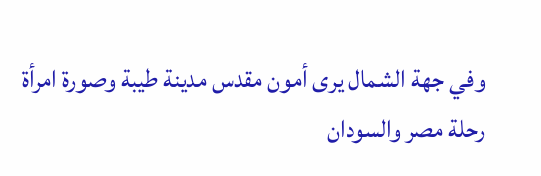وفي جهة الشمال يرى أمون مقدس مدينة طيبة وصورة امرأة
رحلة مصر والسودان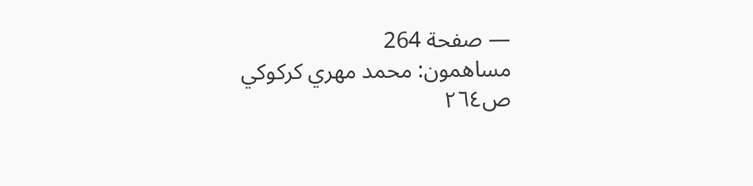— صفحة 264
مساهمون: محمد مهري كركوكي
ص٢٦٤